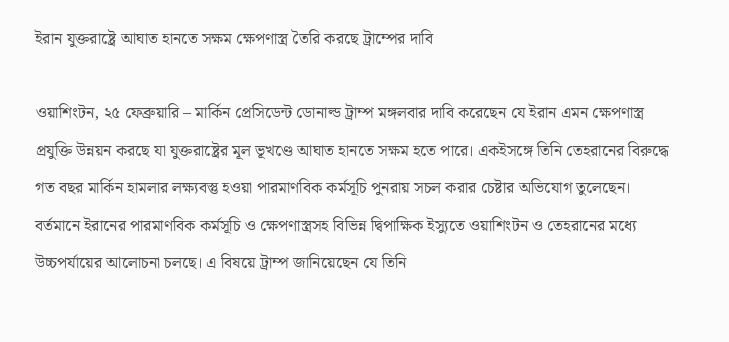ইরান যুক্তরাষ্ট্রে আঘাত হানতে সক্ষম ক্ষেপণাস্ত্র তৈরি করছে ট্রাম্পের দাবি

ওয়াশিংটন, ২৫ ফেব্রুয়ারি – মার্কিন প্রেসিডেন্ট ডোনাল্ড ট্রাম্প মঙ্গলবার দাবি করেছেন যে ইরান এমন ক্ষেপণাস্ত্র প্রযুক্তি উন্নয়ন করছে যা যুক্তরাষ্ট্রের মূল ভূখণ্ডে আঘাত হানতে সক্ষম হতে পারে। একইসঙ্গে তিনি তেহরানের বিরুদ্ধে গত বছর মার্কিন হামলার লক্ষ্যবস্তু হওয়া পারমাণবিক কর্মসূচি পুনরায় সচল করার চেষ্টার অভিযোগ তুলেছেন।
বর্তমানে ইরানের পারমাণবিক কর্মসূচি ও ক্ষেপণাস্ত্রসহ বিভিন্ন দ্বিপাক্ষিক ইস্যুতে ওয়াশিংটন ও তেহরানের মধ্যে উচ্চপর্যায়ের আলোচনা চলছে। এ বিষয়ে ট্রাম্প জানিয়েছেন যে তিনি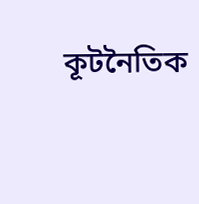কূটনৈতিক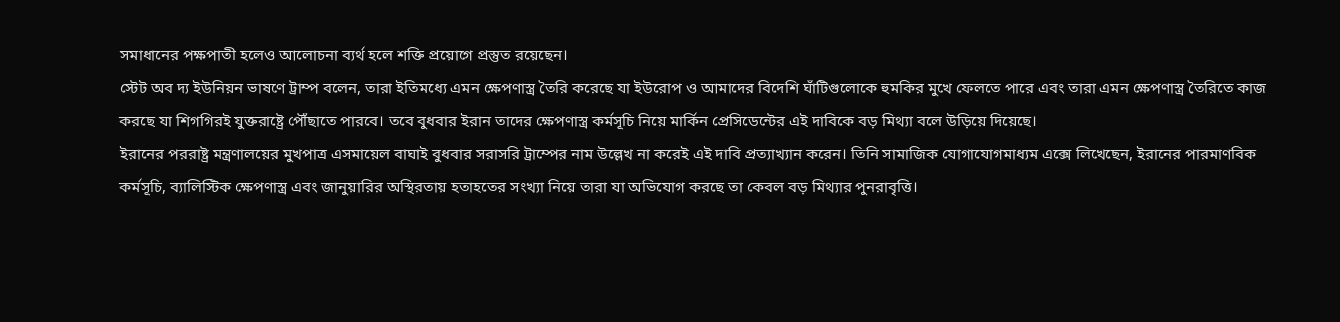সমাধানের পক্ষপাতী হলেও আলোচনা ব্যর্থ হলে শক্তি প্রয়োগে প্রস্তুত রয়েছেন।
স্টেট অব দ্য ইউনিয়ন ভাষণে ট্রাম্প বলেন, তারা ইতিমধ্যে এমন ক্ষেপণাস্ত্র তৈরি করেছে যা ইউরোপ ও আমাদের বিদেশি ঘাঁটিগুলোকে হুমকির মুখে ফেলতে পারে এবং তারা এমন ক্ষেপণাস্ত্র তৈরিতে কাজ করছে যা শিগগিরই যুক্তরাষ্ট্রে পৌঁছাতে পারবে। তবে বুধবার ইরান তাদের ক্ষেপণাস্ত্র কর্মসূচি নিয়ে মার্কিন প্রেসিডেন্টের এই দাবিকে বড় মিথ্যা বলে উড়িয়ে দিয়েছে।
ইরানের পররাষ্ট্র মন্ত্রণালয়ের মুখপাত্র এসমায়েল বাঘাই বুধবার সরাসরি ট্রাম্পের নাম উল্লেখ না করেই এই দাবি প্রত্যাখ্যান করেন। তিনি সামাজিক যোগাযোগমাধ্যম এক্সে লিখেছেন, ইরানের পারমাণবিক কর্মসূচি, ব্যালিস্টিক ক্ষেপণাস্ত্র এবং জানুয়ারির অস্থিরতায় হতাহতের সংখ্যা নিয়ে তারা যা অভিযোগ করছে তা কেবল বড় মিথ্যার পুনরাবৃত্তি।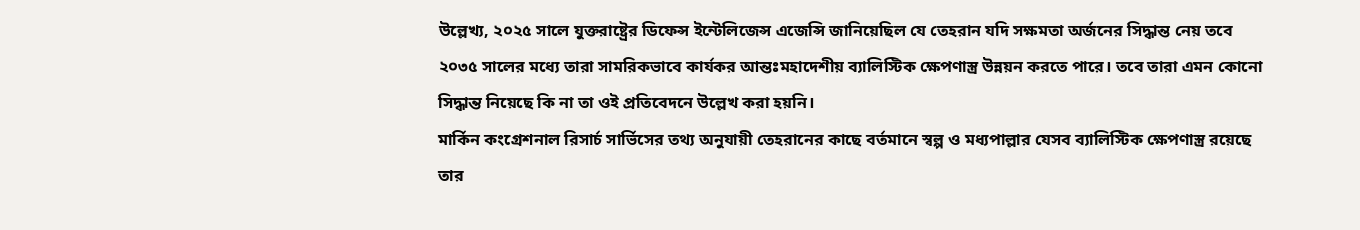উল্লেখ্য, ২০২৫ সালে যুক্তরাষ্ট্রের ডিফেন্স ইন্টেলিজেন্স এজেন্সি জানিয়েছিল যে তেহরান যদি সক্ষমতা অর্জনের সিদ্ধান্ত নেয় তবে ২০৩৫ সালের মধ্যে তারা সামরিকভাবে কার্যকর আন্তঃমহাদেশীয় ব্যালিস্টিক ক্ষেপণাস্ত্র উন্নয়ন করতে পারে। তবে তারা এমন কোনো সিদ্ধান্ত নিয়েছে কি না তা ওই প্রতিবেদনে উল্লেখ করা হয়নি।
মার্কিন কংগ্রেশনাল রিসার্চ সার্ভিসের তথ্য অনুযায়ী তেহরানের কাছে বর্তমানে স্বল্প ও মধ্যপাল্লার যেসব ব্যালিস্টিক ক্ষেপণাস্ত্র রয়েছে তার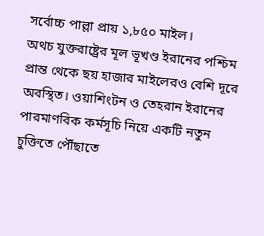সর্বোচ্চ পাল্লা প্রায় ১,৮৫০ মাইল।
অথচ যুক্তরাষ্ট্রের মূল ভূখণ্ড ইরানের পশ্চিম প্রান্ত থেকে ছয় হাজার মাইলেরও বেশি দূরে অবস্থিত। ওয়াশিংটন ও তেহরান ইরানের পারমাণবিক কর্মসূচি নিয়ে একটি নতুন চুক্তিতে পৌঁছাতে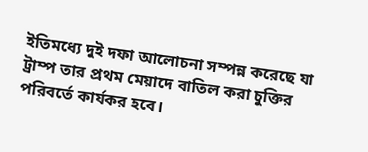ইতিমধ্যে দুই দফা আলোচনা সম্পন্ন করেছে যা ট্রাম্প তার প্রথম মেয়াদে বাতিল করা চুক্তির পরিবর্তে কার্যকর হবে।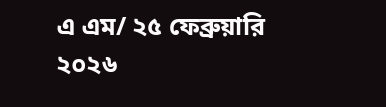এ এম/ ২৫ ফেব্রুয়ারি ২০২৬